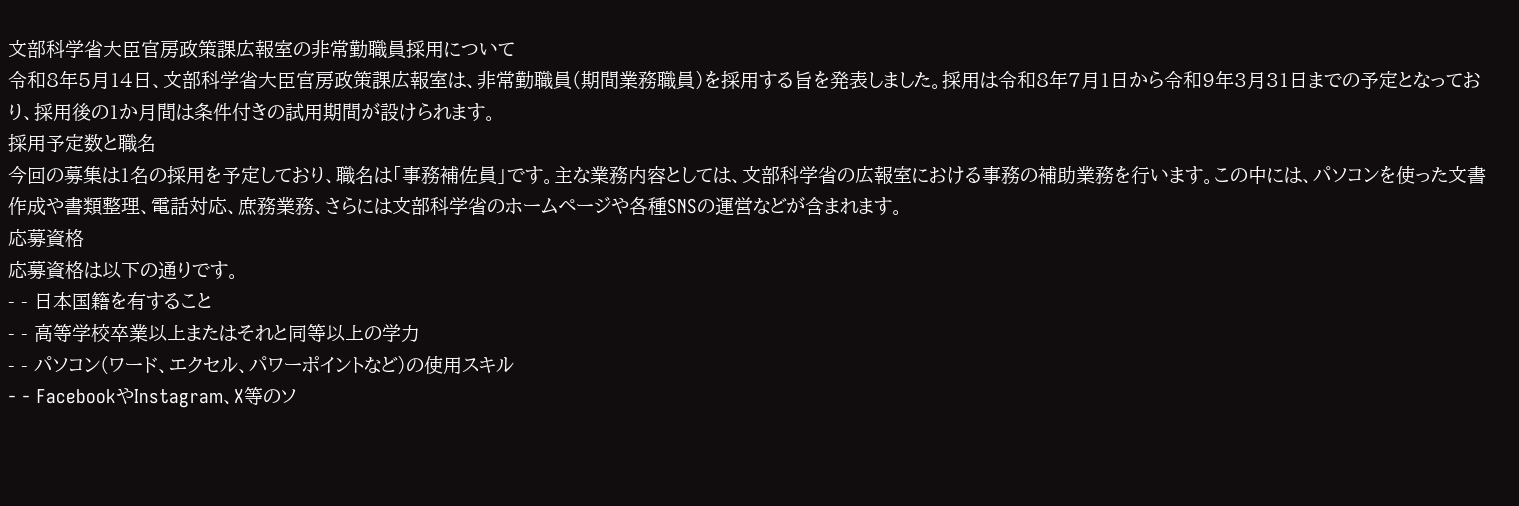文部科学省大臣官房政策課広報室の非常勤職員採用について
令和8年5月14日、文部科学省大臣官房政策課広報室は、非常勤職員(期間業務職員)を採用する旨を発表しました。採用は令和8年7月1日から令和9年3月31日までの予定となっており、採用後の1か月間は条件付きの試用期間が設けられます。
採用予定数と職名
今回の募集は1名の採用を予定しており、職名は「事務補佐員」です。主な業務内容としては、文部科学省の広報室における事務の補助業務を行います。この中には、パソコンを使った文書作成や書類整理、電話対応、庶務業務、さらには文部科学省のホームページや各種SNSの運営などが含まれます。
応募資格
応募資格は以下の通りです。
- - 日本国籍を有すること
- - 高等学校卒業以上またはそれと同等以上の学力
- - パソコン(ワード、エクセル、パワーポイントなど)の使用スキル
- - FacebookやInstagram、X等のソ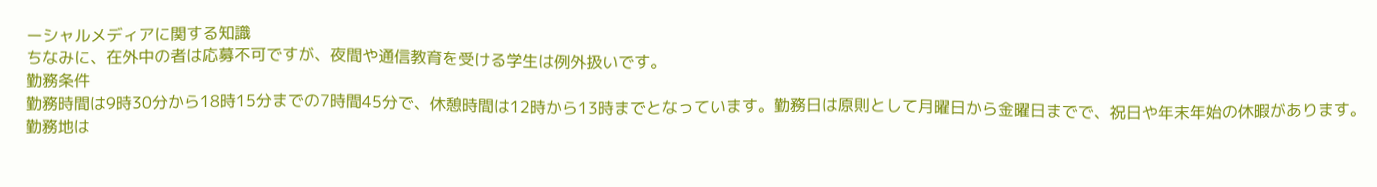ーシャルメディアに関する知識
ちなみに、在外中の者は応募不可ですが、夜間や通信教育を受ける学生は例外扱いです。
勤務条件
勤務時間は9時30分から18時15分までの7時間45分で、休憩時間は12時から13時までとなっています。勤務日は原則として月曜日から金曜日までで、祝日や年末年始の休暇があります。
勤務地は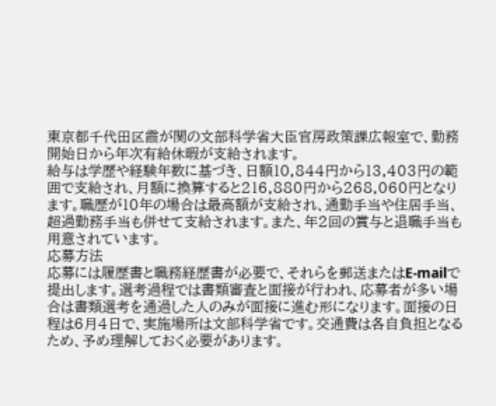東京都千代田区霞が関の文部科学省大臣官房政策課広報室で、勤務開始日から年次有給休暇が支給されます。
給与は学歴や経験年数に基づき、日額10,844円から13,403円の範囲で支給され、月額に換算すると216,880円から268,060円となります。職歴が10年の場合は最高額が支給され、通勤手当や住居手当、超過勤務手当も併せて支給されます。また、年2回の賞与と退職手当も用意されています。
応募方法
応募には履歴書と職務経歴書が必要で、それらを郵送またはE-mailで提出します。選考過程では書類審査と面接が行われ、応募者が多い場合は書類選考を通過した人のみが面接に進む形になります。面接の日程は6月4日で、実施場所は文部科学省です。交通費は各自負担となるため、予め理解しておく必要があります。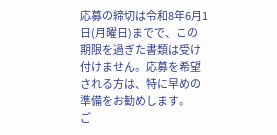応募の締切は令和8年6月1日(月曜日)までで、この期限を過ぎた書類は受け付けません。応募を希望される方は、特に早めの準備をお勧めします。
ご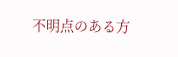不明点のある方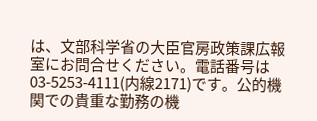は、文部科学省の大臣官房政策課広報室にお問合せください。電話番号は03-5253-4111(内線2171)です。公的機関での貴重な勤務の機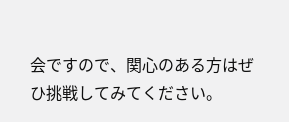会ですので、関心のある方はぜひ挑戦してみてください。